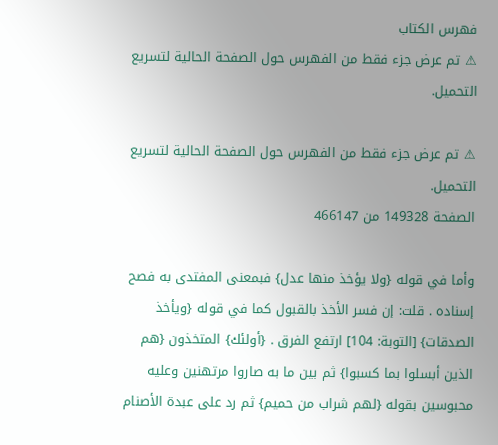فهرس الكتاب
⚠ تم عرض جزء فقط من الفهرس حول الصفحة الحالية لتسريع التحميل.

⚠ تم عرض جزء فقط من الفهرس حول الصفحة الحالية لتسريع التحميل.
الصفحة 149328 من 466147

وأما في قوله {ولا يؤخذ منها عدل} فبمعنى المفتدى به فصح إسناده . قلت: إن فسر الأخذ بالقبول كما في قوله {ويأخذ الصدقات} [التوبة: 104] ارتفع الفرق . {أولئك} المتخذون {هم الذين أبسلوا بما كسبوا} ثم بين ما به صاروا مرتهنين وعليه محبوسين بقوله {لهم شراب من حميم} ثم رد على عبدة الأصنام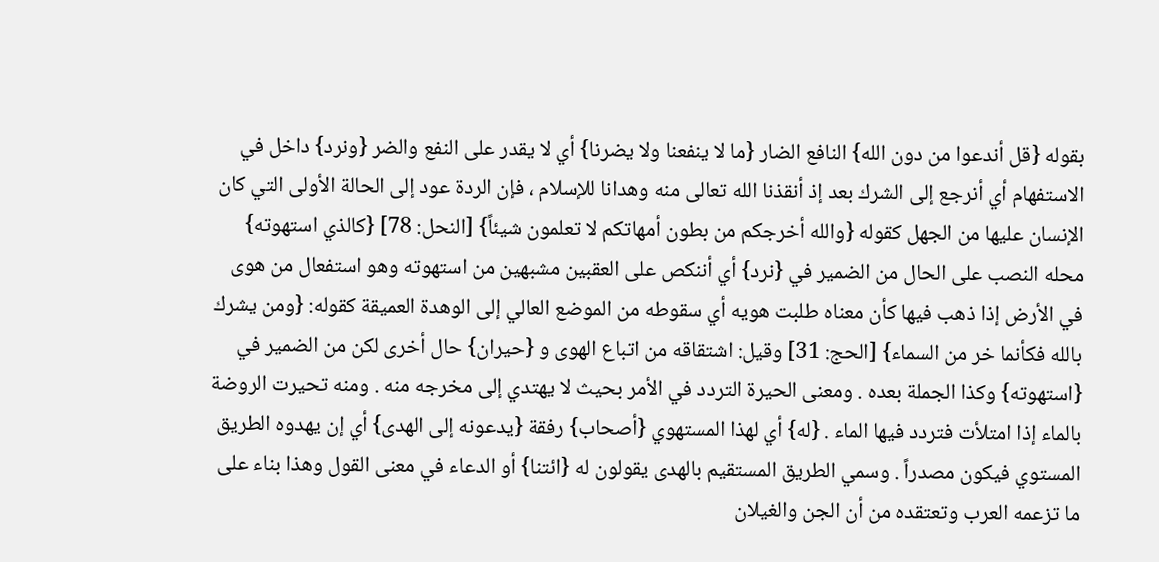بقوله {قل أندعوا من دون الله} النافع الضار {ما لا ينفعنا ولا يضرنا} أي لا يقدر على النفع والضر {ونرد} داخل في الاستفهام أي أنرجع إلى الشرك بعد إذ أنقذنا الله تعالى منه وهدانا للإسلام ، فإن الردة عود إلى الحالة الأولى التي كان الإنسان عليها من الجهل كقوله {والله أخرجكم من بطون أمهاتكم لا تعلمون شيئاً} [النحل: 78] {كالذي استهوته} محله النصب على الحال من الضمير في {نرد} أي أننكص على العقبين مشبهين من استهوته وهو استفعال من هوى في الأرض إذا ذهب فيها كأن معناه طلبت هويه أي سقوطه من الموضع العالي إلى الوهدة العميقة كقوله: {ومن يشرك بالله فكأنما خر من السماء} [الحج: 31] وقيل: اشتقاقه من اتباع الهوى و {حيران} حال أخرى لكن من الضمير في {استهوته} وكذا الجملة بعده . ومعنى الحيرة التردد في الأمر بحيث لا يهتدي إلى مخرجه منه . ومنه تحيرت الروضة بالماء إذا امتلأت فتردد فيها الماء . {له} أي لهذا المستهوي {أصحاب} رفقة {يدعونه إلى الهدى} أي إن يهدوه الطريق المستوي فيكون مصدراً . وسمي الطريق المستقيم بالهدى يقولون له {ائتنا} أو الدعاء في معنى القول وهذا بناء على ما تزعمه العرب وتعتقده من أن الجن والغيلان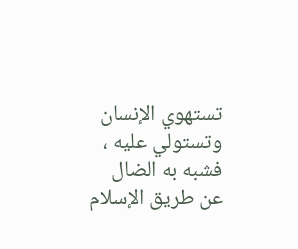تستهوي الإنسان وتستولي عليه ، فشبه به الضال عن طريق الإسلام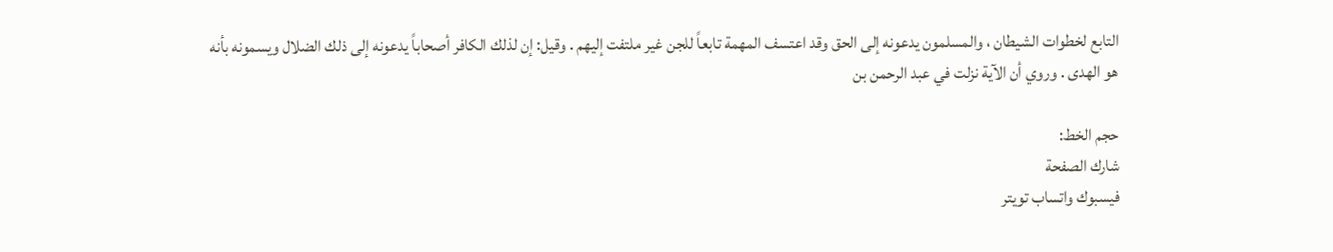التابع لخطوات الشيطان ، والمسلمون يدعونه إلى الحق وقد اعتسف المهمة تابعاً للجن غير ملتفت إليهم . وقيل: إن لذلك الكافر أصحاباً يدعونه إلى ذلك الضلال ويسمونه بأنه هو الهدى . وروي أن الآية نزلت في عبد الرحمن بن

حجم الخط:
شارك الصفحة
فيسبوك واتساب تويتر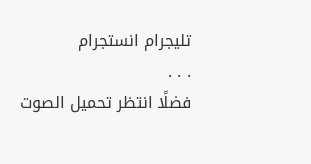تليجرام انستجرام
. . .
فضلًا انتظر تحميل الصوت